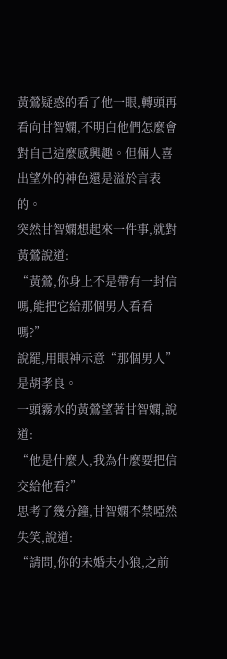黃鶯疑惑的看了他一眼,轉頭再看向甘智嫻,不明白他們怎麼會對自己這麼感興趣。但倆人喜出望外的神色還是溢於言表的。
突然甘智嫻想起來一件事,就對黃鶯說道:
“黃鶯,你身上不是帶有一封信嗎,能把它給那個男人看看嗎?”
說罷,用眼神示意“那個男人”是胡孝良。
一頭霧水的黃鶯望著甘智嫻,說道:
“他是什麼人,我為什麼要把信交給他看?”
思考了幾分鐘,甘智嫻不禁啞然失笑,說道:
“請問,你的未婚夫小狼,之前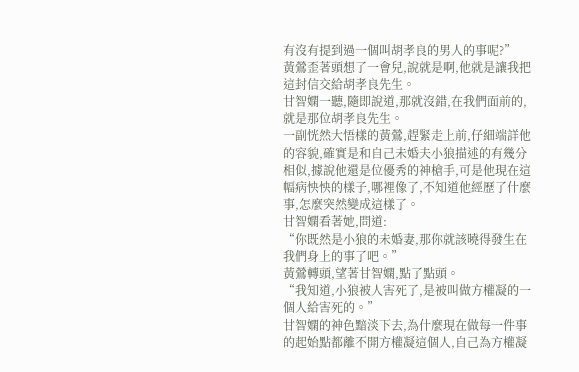有沒有提到過一個叫胡孝良的男人的事呢?”
黃鶯歪著頭想了一會兒,說就是啊,他就是讓我把這封信交給胡孝良先生。
甘智嫻一聽,隨即說道,那就沒錯,在我們面前的,就是那位胡孝良先生。
一副恍然大悟樣的黃鶯,趕緊走上前,仔細端詳他的容貌,確實是和自己未婚夫小狼描述的有幾分相似,據說他還是位優秀的神槍手,可是他現在這幅病怏怏的樣子,哪裡像了,不知道他經歷了什麼事,怎麼突然變成這樣了。
甘智嫻看著她,問道:
“你既然是小狼的未婚妻,那你就該曉得發生在我們身上的事了吧。”
黃鶯轉頭,望著甘智嫻,點了點頭。
“我知道,小狼被人害死了,是被叫做方權凝的一個人給害死的。”
甘智嫻的神色黯淡下去,為什麼現在做每一件事的起始點都離不開方權凝這個人,自己為方權凝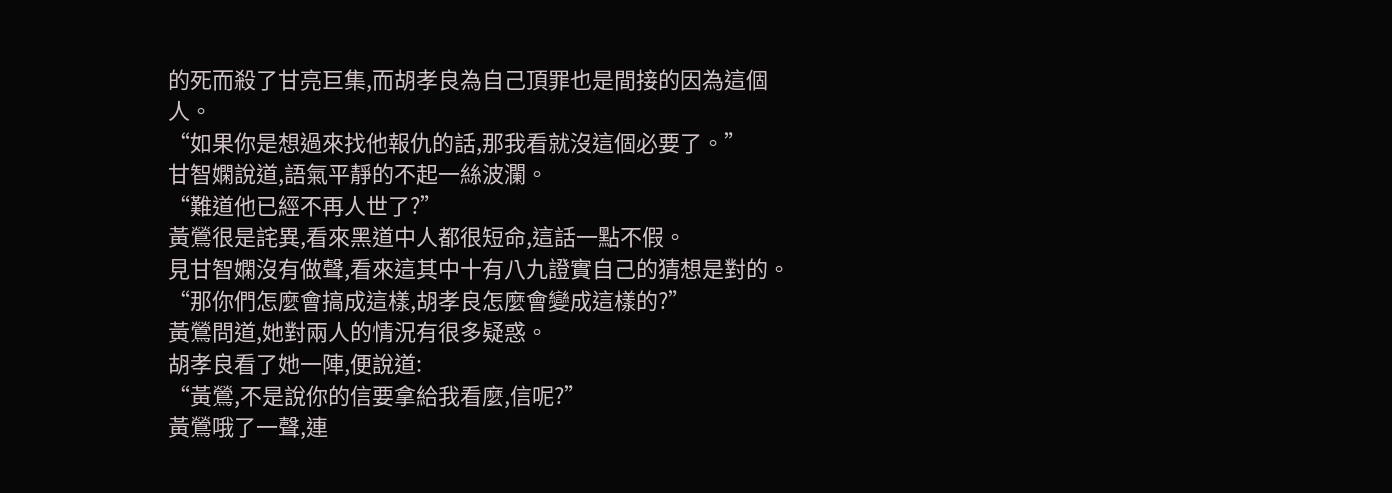的死而殺了甘亮巨集,而胡孝良為自己頂罪也是間接的因為這個人。
“如果你是想過來找他報仇的話,那我看就沒這個必要了。”
甘智嫻說道,語氣平靜的不起一絲波瀾。
“難道他已經不再人世了?”
黃鶯很是詫異,看來黑道中人都很短命,這話一點不假。
見甘智嫻沒有做聲,看來這其中十有八九證實自己的猜想是對的。
“那你們怎麼會搞成這樣,胡孝良怎麼會變成這樣的?”
黃鶯問道,她對兩人的情況有很多疑惑。
胡孝良看了她一陣,便說道:
“黃鶯,不是說你的信要拿給我看麼,信呢?”
黃鶯哦了一聲,連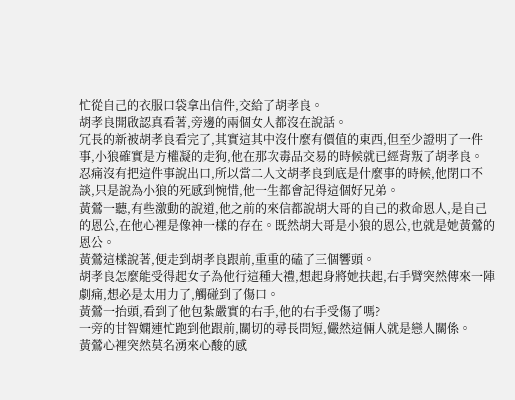忙從自己的衣服口袋拿出信件,交給了胡孝良。
胡孝良開啟認真看著,旁邊的兩個女人都沒在說話。
冗長的新被胡孝良看完了,其實這其中沒什麼有價值的東西,但至少證明了一件事,小狼確實是方權凝的走狗,他在那次毒品交易的時候就已經背叛了胡孝良。
忍痛沒有把這件事說出口,所以當二人文胡孝良到底是什麼事的時候,他閉口不談,只是說為小狼的死感到惋惜,他一生都會記得這個好兄弟。
黃鶯一聽,有些激動的說道,他之前的來信都說胡大哥的自己的救命恩人,是自己的恩公,在他心裡是像神一樣的存在。既然胡大哥是小狼的恩公,也就是她黃鶯的恩公。
黃鶯這樣說著,便走到胡孝良跟前,重重的磕了三個響頭。
胡孝良怎麼能受得起女子為他行這種大禮,想起身將她扶起,右手臂突然傳來一陣劇痛,想必是太用力了,觸碰到了傷口。
黃鶯一抬頭,看到了他包紮嚴實的右手,他的右手受傷了嗎?
一旁的甘智嫻連忙跑到他跟前,關切的尋長問短,儼然這倆人就是戀人關係。
黃鶯心裡突然莫名湧來心酸的感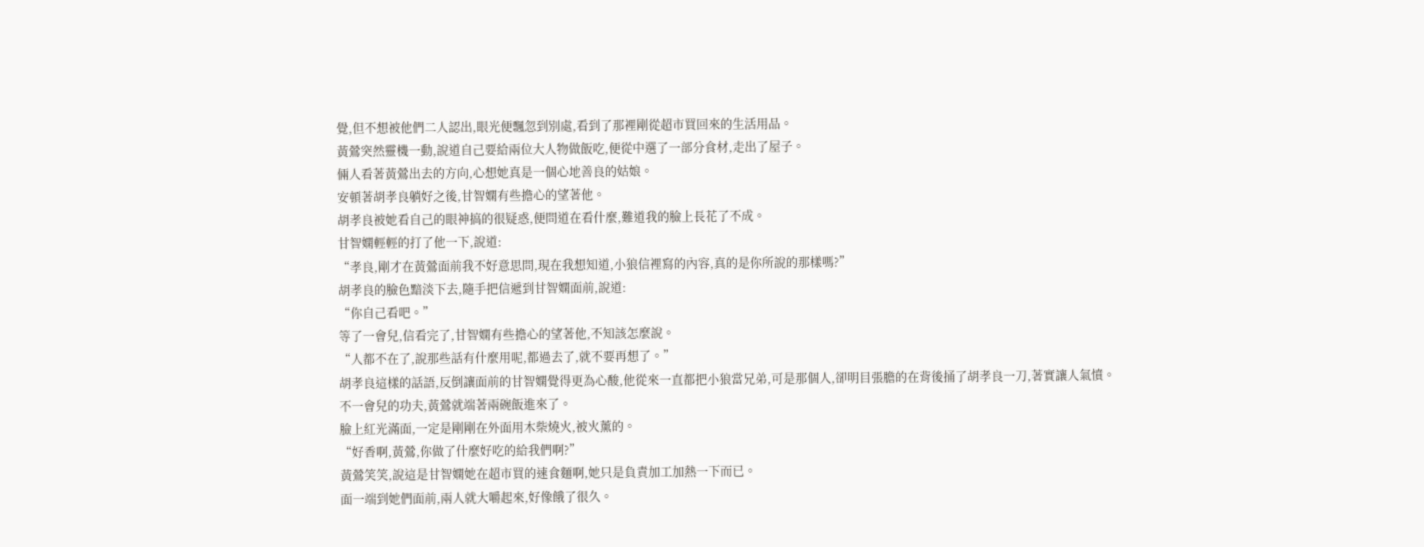覺,但不想被他們二人認出,眼光便飄忽到別處,看到了那裡剛從超市買回來的生活用品。
黃鶯突然靈機一動,說道自己要給兩位大人物做飯吃,便從中選了一部分食材,走出了屋子。
倆人看著黃鶯出去的方向,心想她真是一個心地善良的姑娘。
安頓著胡孝良躺好之後,甘智嫻有些擔心的望著他。
胡孝良被她看自己的眼神搞的很疑惑,便問道在看什麼,難道我的臉上長花了不成。
甘智嫻輕輕的打了他一下,說道:
“孝良,剛才在黃鶯面前我不好意思問,現在我想知道,小狼信裡寫的內容,真的是你所說的那樣嗎?”
胡孝良的臉色黯淡下去,隨手把信遞到甘智嫻面前,說道:
“你自己看吧。”
等了一會兒,信看完了,甘智嫻有些擔心的望著他,不知該怎麼說。
“人都不在了,說那些話有什麼用呢,都過去了,就不要再想了。”
胡孝良這樣的話語,反倒讓面前的甘智嫻覺得更為心酸,他從來一直都把小狼當兄弟,可是那個人,卻明目張膽的在背後捅了胡孝良一刀,著實讓人氣憤。
不一會兒的功夫,黃鶯就端著兩碗飯進來了。
臉上紅光滿面,一定是剛剛在外面用木柴燒火,被火薰的。
“好香啊,黃鶯,你做了什麼好吃的給我們啊?”
黃鶯笑笑,說這是甘智嫻她在超市買的速食麵啊,她只是負責加工加熱一下而已。
面一端到她們面前,兩人就大嚼起來,好像餓了很久。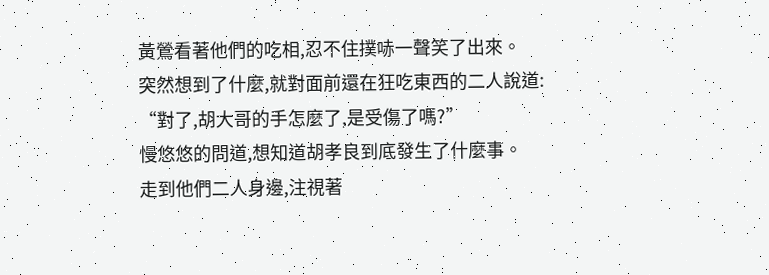黃鶯看著他們的吃相,忍不住撲哧一聲笑了出來。
突然想到了什麼,就對面前還在狂吃東西的二人說道:
“對了,胡大哥的手怎麼了,是受傷了嗎?”
慢悠悠的問道,想知道胡孝良到底發生了什麼事。
走到他們二人身邊,注視著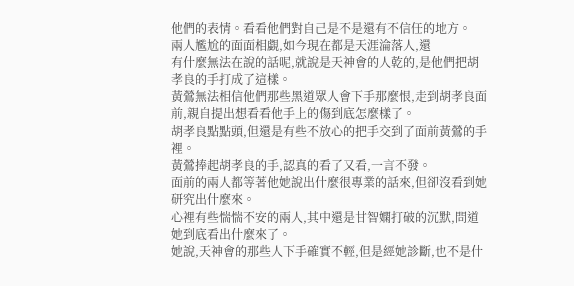他們的表情。看看他們對自己是不是還有不信任的地方。
兩人尷尬的面面相覷,如今現在都是天涯淪落人,還
有什麼無法在說的話呢,就說是天神會的人乾的,是他們把胡孝良的手打成了這樣。
黃鶯無法相信他們那些黑道眾人會下手那麼恨,走到胡孝良面前,親自提出想看看他手上的傷到底怎麼樣了。
胡孝良點點頭,但還是有些不放心的把手交到了面前黃鶯的手裡。
黃鶯捧起胡孝良的手,認真的看了又看,一言不發。
面前的兩人都等著他她說出什麼很專業的話來,但卻沒看到她研究出什麼來。
心裡有些惴惴不安的兩人,其中還是甘智嫻打破的沉默,問道她到底看出什麼來了。
她說,天神會的那些人下手確實不輕,但是經她診斷,也不是什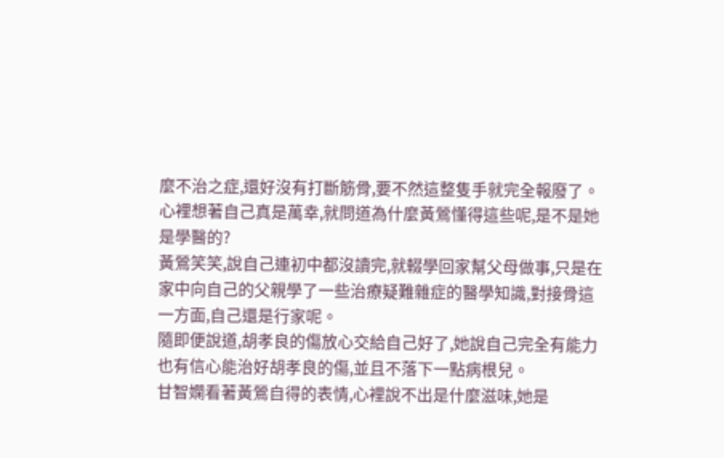麼不治之症,還好沒有打斷筋骨,要不然這整隻手就完全報廢了。
心裡想著自己真是萬幸,就問道為什麼黃鶯懂得這些呢,是不是她是學醫的?
黃鶯笑笑,說自己連初中都沒讀完,就輟學回家幫父母做事,只是在家中向自己的父親學了一些治療疑難雜症的醫學知識,對接骨這一方面,自己還是行家呢。
隨即便說道,胡孝良的傷放心交給自己好了,她說自己完全有能力也有信心能治好胡孝良的傷,並且不落下一點病根兒。
甘智嫻看著黃鶯自得的表情,心裡說不出是什麼滋味,她是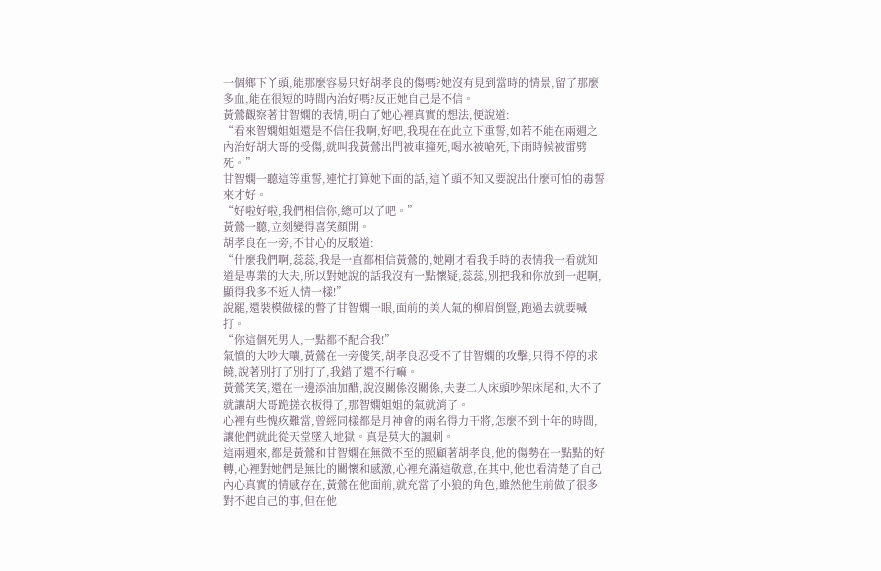一個鄉下丫頭,能那麼容易只好胡孝良的傷嗎?她沒有見到當時的情景,留了那麼多血,能在很短的時間內治好嗎?反正她自己是不信。
黃鶯觀察著甘智嫻的表情,明白了她心裡真實的想法,便說道:
“看來智嫻姐姐還是不信任我啊,好吧,我現在在此立下重誓,如若不能在兩週之內治好胡大哥的受傷,就叫我黃鶯出門被車撞死,喝水被嗆死,下雨時候被雷劈死。”
甘智嫻一聽這等重誓,連忙打算她下面的話,這丫頭不知又要說出什麼可怕的毒誓來才好。
“好啦好啦,我們相信你,總可以了吧。”
黃鶯一聽,立刻變得喜笑顏開。
胡孝良在一旁,不甘心的反駁道:
“什麼我們啊,蕊蕊,我是一直都相信黃鶯的,她剛才看我手時的表情我一看就知道是專業的大夫,所以對她說的話我沒有一點懷疑,蕊蕊,別把我和你放到一起啊,顯得我多不近人情一樣!”
說罷,還裝模做樣的瞥了甘智嫻一眼,面前的美人氣的柳眉倒豎,跑過去就要喊打。
“你這個死男人,一點都不配合我!”
氣憤的大吵大嚷,黃鶯在一旁傻笑,胡孝良忍受不了甘智嫻的攻擊,只得不停的求饒,說著別打了別打了,我錯了還不行嘛。
黃鶯笑笑,還在一邊添油加醋,說沒關係沒關係,夫妻二人床頭吵架床尾和,大不了就讓胡大哥跪搓衣板得了,那智嫻姐姐的氣就消了。
心裡有些愧疚難當,曾經同樣都是月神會的兩名得力干將,怎麼不到十年的時間,讓他們就此從天堂墜入地獄。真是莫大的諷刺。
這兩週來,都是黃鶯和甘智嫻在無微不至的照顧著胡孝良,他的傷勢在一點點的好轉,心裡對她們是無比的關懷和感激,心裡充滿這敬意,在其中,他也看清楚了自己內心真實的情感存在,黃鶯在他面前,就充當了小狼的角色,雖然他生前做了很多對不起自己的事,但在他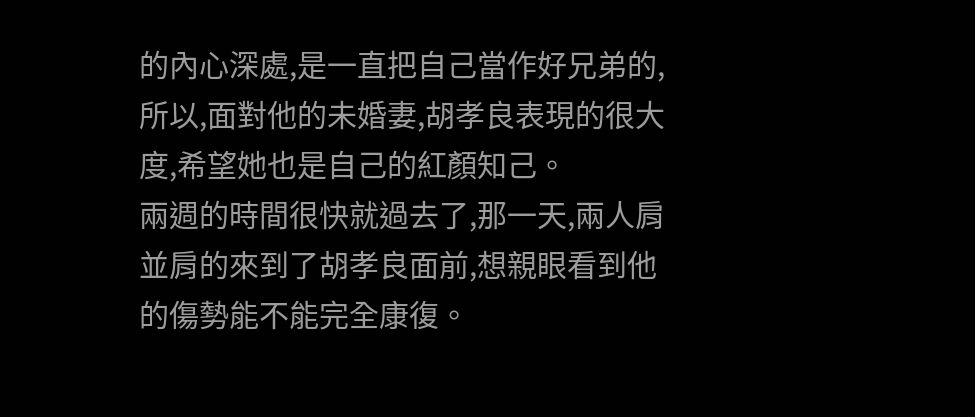的內心深處,是一直把自己當作好兄弟的,所以,面對他的未婚妻,胡孝良表現的很大度,希望她也是自己的紅顏知己。
兩週的時間很快就過去了,那一天,兩人肩並肩的來到了胡孝良面前,想親眼看到他的傷勢能不能完全康復。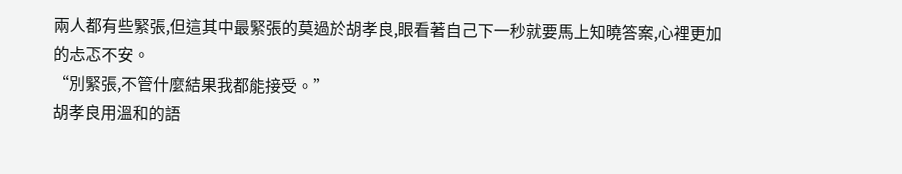兩人都有些緊張,但這其中最緊張的莫過於胡孝良,眼看著自己下一秒就要馬上知曉答案,心裡更加的忐忑不安。
“別緊張,不管什麼結果我都能接受。”
胡孝良用溫和的語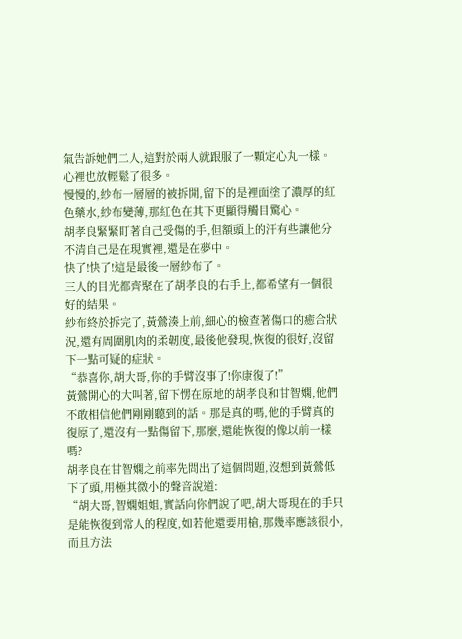氣告訴她們二人,這對於兩人就跟服了一顆定心丸一樣。心裡也放輕鬆了很多。
慢慢的,紗布一層層的被拆開,留下的是裡面塗了濃厚的紅色藥水,紗布變薄,那紅色在其下更顯得觸目驚心。
胡孝良緊緊盯著自己受傷的手,但額頭上的汗有些讓他分不清自己是在現實裡,還是在夢中。
快了!快了!這是最後一層紗布了。
三人的目光都齊聚在了胡孝良的右手上,都希望有一個很好的結果。
紗布終於拆完了,黃鶯湊上前,細心的檢查著傷口的癒合狀況,還有周圍肌肉的柔韌度,最後他發現,恢復的很好,沒留下一點可疑的症狀。
“恭喜你,胡大哥,你的手臂沒事了!你康復了!”
黃鶯開心的大叫著,留下愣在原地的胡孝良和甘智嫻,他們不敢相信他們剛剛聽到的話。那是真的嗎,他的手臂真的復原了,還沒有一點傷留下,那麼,還能恢復的像以前一樣嗎?
胡孝良在甘智嫻之前率先問出了這個問題,沒想到黃鶯低下了頭,用極其微小的聲音說道:
“胡大哥,智嫻姐姐,實話向你們說了吧,胡大哥現在的手只是能恢復到常人的程度,如若他還要用槍,那幾率應該很小,而且方法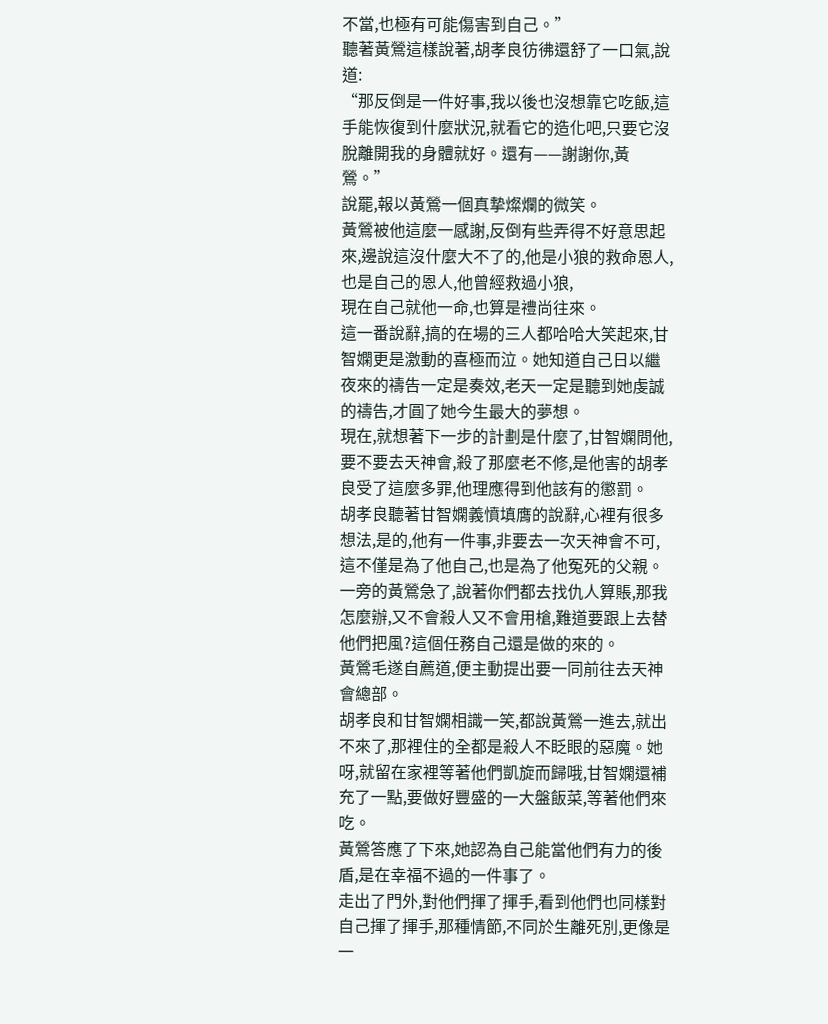不當,也極有可能傷害到自己。”
聽著黃鶯這樣說著,胡孝良彷彿還舒了一口氣,說道:
“那反倒是一件好事,我以後也沒想靠它吃飯,這手能恢復到什麼狀況,就看它的造化吧,只要它沒脫離開我的身體就好。還有——謝謝你,黃鶯。”
說罷,報以黃鶯一個真摯燦爛的微笑。
黃鶯被他這麼一感謝,反倒有些弄得不好意思起來,邊說這沒什麼大不了的,他是小狼的救命恩人,也是自己的恩人,他曾經救過小狼,
現在自己就他一命,也算是禮尚往來。
這一番說辭,搞的在場的三人都哈哈大笑起來,甘智嫻更是激動的喜極而泣。她知道自己日以繼夜來的禱告一定是奏效,老天一定是聽到她虔誠的禱告,才圓了她今生最大的夢想。
現在,就想著下一步的計劃是什麼了,甘智嫻問他,要不要去天神會,殺了那麼老不修,是他害的胡孝良受了這麼多罪,他理應得到他該有的懲罰。
胡孝良聽著甘智嫻義憤填膺的說辭,心裡有很多想法,是的,他有一件事,非要去一次天神會不可,這不僅是為了他自己,也是為了他冤死的父親。
一旁的黃鶯急了,說著你們都去找仇人算賬,那我怎麼辦,又不會殺人又不會用槍,難道要跟上去替他們把風?這個任務自己還是做的來的。
黃鶯毛遂自薦道,便主動提出要一同前往去天神會總部。
胡孝良和甘智嫻相識一笑,都說黃鶯一進去,就出不來了,那裡住的全都是殺人不眨眼的惡魔。她呀,就留在家裡等著他們凱旋而歸哦,甘智嫻還補充了一點,要做好豐盛的一大盤飯菜,等著他們來吃。
黃鶯答應了下來,她認為自己能當他們有力的後盾,是在幸福不過的一件事了。
走出了門外,對他們揮了揮手,看到他們也同樣對自己揮了揮手,那種情節,不同於生離死別,更像是一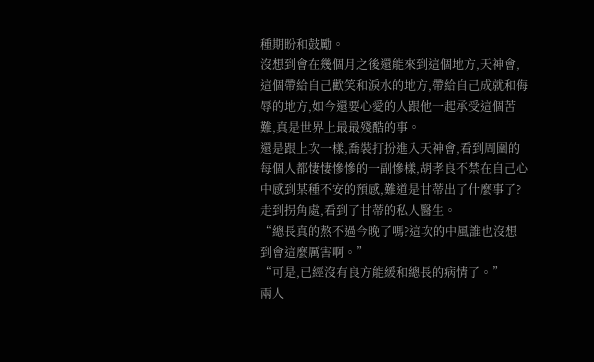種期盼和鼓勵。
沒想到會在幾個月之後還能來到這個地方,天神會,這個帶給自己歡笑和淚水的地方,帶給自己成就和侮辱的地方,如今還要心愛的人跟他一起承受這個苦難,真是世界上最最殘酷的事。
還是跟上次一樣,喬裝打扮進入天神會,看到周圍的每個人都悽悽慘慘的一副慘樣,胡孝良不禁在自己心中感到某種不安的預感,難道是甘蒂出了什麼事了?
走到拐角處,看到了甘蒂的私人醫生。
“總長真的熬不過今晚了嗎?這次的中風誰也沒想到會這麼厲害啊。”
“可是,已經沒有良方能緩和總長的病情了。”
兩人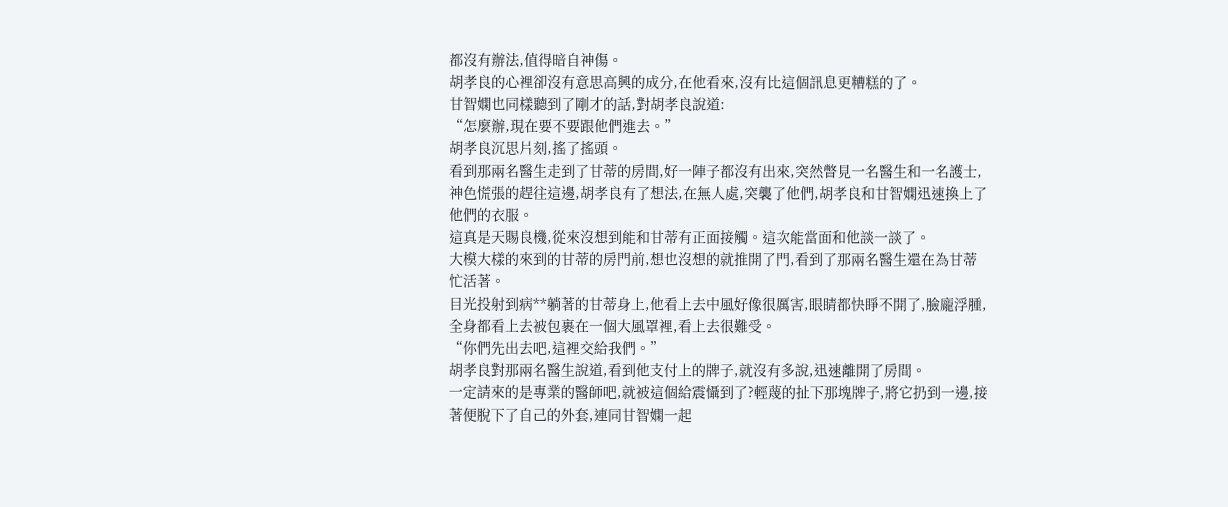都沒有辦法,值得暗自神傷。
胡孝良的心裡卻沒有意思高興的成分,在他看來,沒有比這個訊息更糟糕的了。
甘智嫻也同樣聽到了剛才的話,對胡孝良說道:
“怎麼辦,現在要不要跟他們進去。”
胡孝良沉思片刻,搖了搖頭。
看到那兩名醫生走到了甘蒂的房間,好一陣子都沒有出來,突然瞥見一名醫生和一名護士,神色慌張的趕往這邊,胡孝良有了想法,在無人處,突襲了他們,胡孝良和甘智嫻迅速換上了他們的衣服。
這真是天賜良機,從來沒想到能和甘蒂有正面接觸。這次能當面和他談一談了。
大模大樣的來到的甘蒂的房門前,想也沒想的就推開了門,看到了那兩名醫生還在為甘蒂忙活著。
目光投射到病**躺著的甘蒂身上,他看上去中風好像很厲害,眼睛都快睜不開了,臉龐浮腫,全身都看上去被包裹在一個大風罩裡,看上去很難受。
“你們先出去吧,這裡交給我們。”
胡孝良對那兩名醫生說道,看到他支付上的牌子,就沒有多說,迅速離開了房間。
一定請來的是專業的醫師吧,就被這個給震懾到了?輕蔑的扯下那塊牌子,將它扔到一邊,接著便脫下了自己的外套,連同甘智嫻一起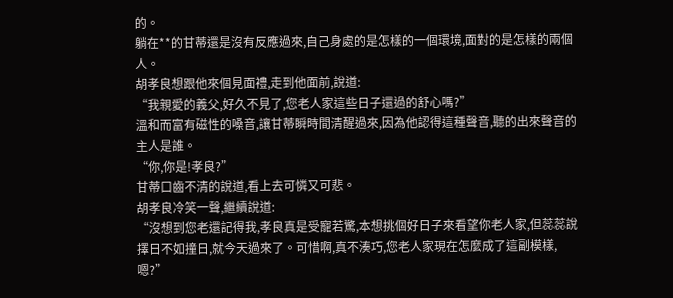的。
躺在**的甘蒂還是沒有反應過來,自己身處的是怎樣的一個環境,面對的是怎樣的兩個人。
胡孝良想跟他來個見面禮,走到他面前,說道:
“我親愛的義父,好久不見了,您老人家這些日子還過的舒心嗎?”
溫和而富有磁性的嗓音,讓甘蒂瞬時間清醒過來,因為他認得這種聲音,聽的出來聲音的主人是誰。
“你,你是!孝良?”
甘蒂口齒不清的說道,看上去可憐又可悲。
胡孝良冷笑一聲,繼續說道:
“沒想到您老還記得我,孝良真是受寵若驚,本想挑個好日子來看望你老人家,但蕊蕊說擇日不如撞日,就今天過來了。可惜啊,真不湊巧,您老人家現在怎麼成了這副模樣,嗯?”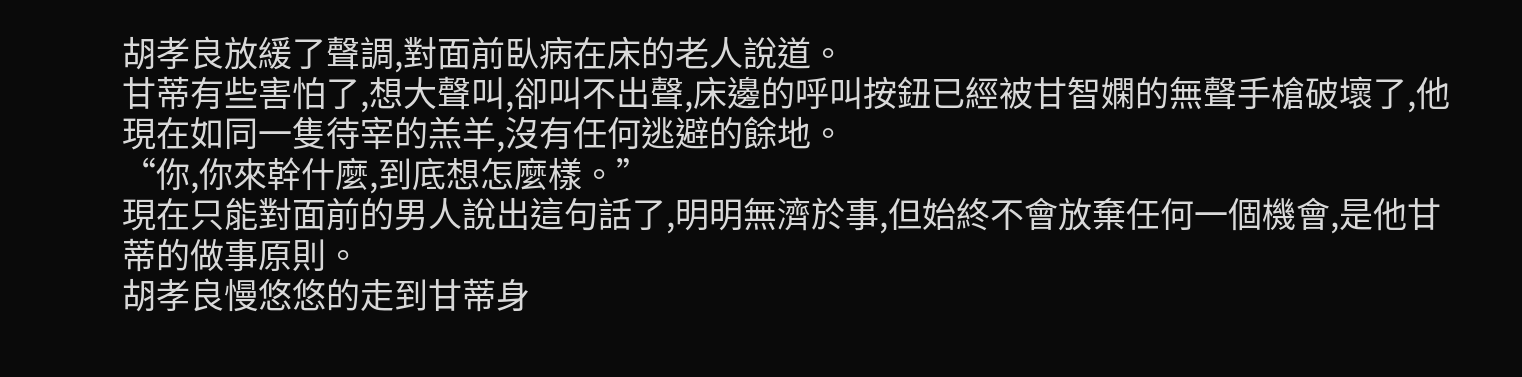胡孝良放緩了聲調,對面前臥病在床的老人說道。
甘蒂有些害怕了,想大聲叫,卻叫不出聲,床邊的呼叫按鈕已經被甘智嫻的無聲手槍破壞了,他現在如同一隻待宰的羔羊,沒有任何逃避的餘地。
“你,你來幹什麼,到底想怎麼樣。”
現在只能對面前的男人說出這句話了,明明無濟於事,但始終不會放棄任何一個機會,是他甘蒂的做事原則。
胡孝良慢悠悠的走到甘蒂身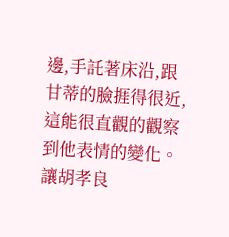邊,手託著床沿,跟甘蒂的臉捱得很近,這能很直觀的觀察到他表情的變化。讓胡孝良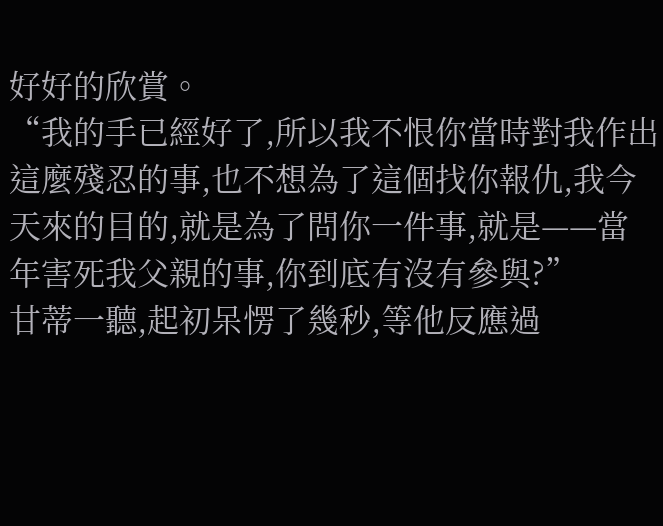好好的欣賞。
“我的手已經好了,所以我不恨你當時對我作出這麼殘忍的事,也不想為了這個找你報仇,我今天來的目的,就是為了問你一件事,就是——當年害死我父親的事,你到底有沒有參與?”
甘蒂一聽,起初呆愣了幾秒,等他反應過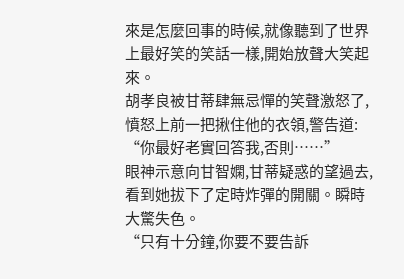來是怎麼回事的時候,就像聽到了世界上最好笑的笑話一樣,開始放聲大笑起來。
胡孝良被甘蒂肆無忌憚的笑聲激怒了,憤怒上前一把揪住他的衣領,警告道:
“你最好老實回答我,否則……”
眼神示意向甘智嫻,甘蒂疑惑的望過去,看到她拔下了定時炸彈的開關。瞬時大驚失色。
“只有十分鐘,你要不要告訴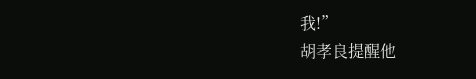我!”
胡孝良提醒他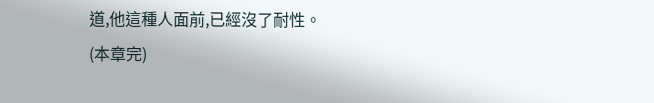道,他這種人面前,已經沒了耐性。
(本章完)